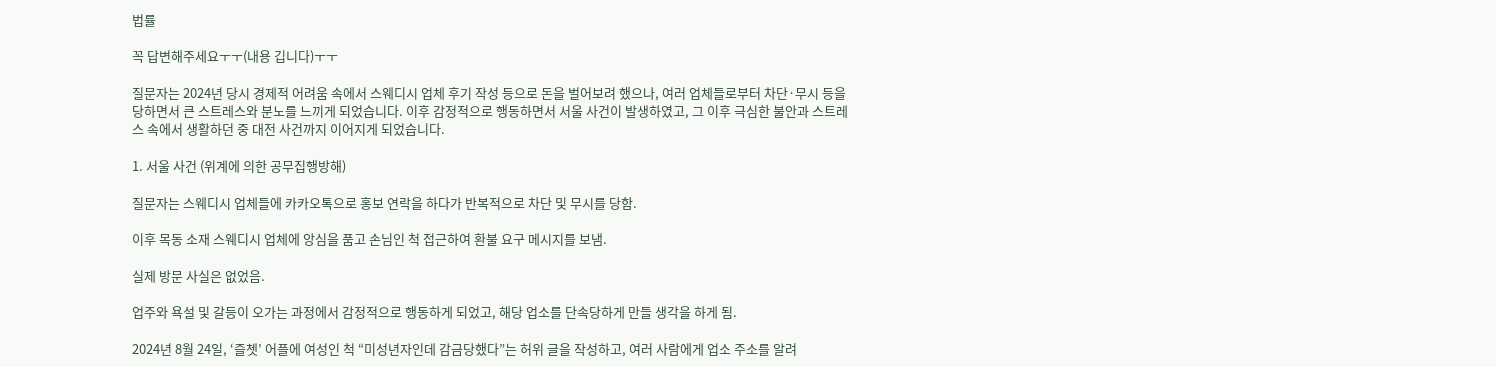법률

꼭 답변해주세요ㅜㅜ(내용 깁니다)ㅜㅜ

질문자는 2024년 당시 경제적 어려움 속에서 스웨디시 업체 후기 작성 등으로 돈을 벌어보려 했으나, 여러 업체들로부터 차단·무시 등을 당하면서 큰 스트레스와 분노를 느끼게 되었습니다. 이후 감정적으로 행동하면서 서울 사건이 발생하였고, 그 이후 극심한 불안과 스트레스 속에서 생활하던 중 대전 사건까지 이어지게 되었습니다.

1. 서울 사건 (위계에 의한 공무집행방해)

질문자는 스웨디시 업체들에 카카오톡으로 홍보 연락을 하다가 반복적으로 차단 및 무시를 당함.

이후 목동 소재 스웨디시 업체에 앙심을 품고 손님인 척 접근하여 환불 요구 메시지를 보냄.

실제 방문 사실은 없었음.

업주와 욕설 및 갈등이 오가는 과정에서 감정적으로 행동하게 되었고, 해당 업소를 단속당하게 만들 생각을 하게 됨.

2024년 8월 24일, ‘즐쳇’ 어플에 여성인 척 “미성년자인데 감금당했다”는 허위 글을 작성하고, 여러 사람에게 업소 주소를 알려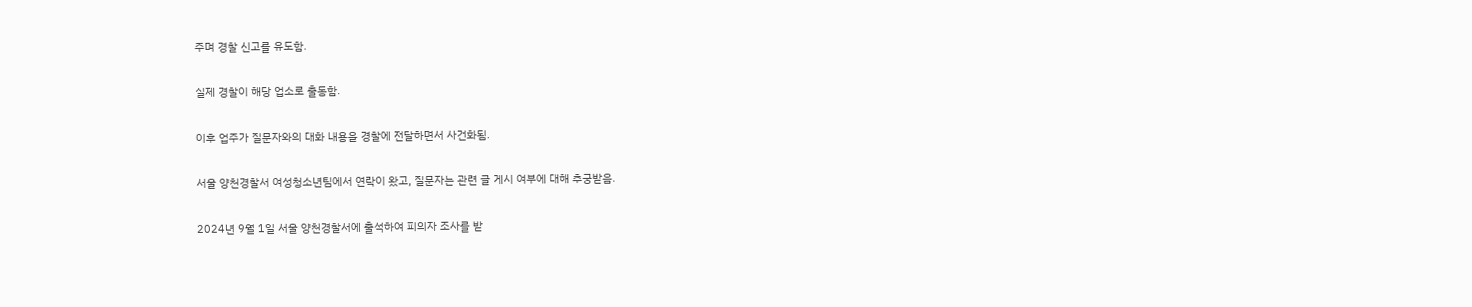주며 경찰 신고를 유도함.

실제 경찰이 해당 업소로 출동함.

이후 업주가 질문자와의 대화 내용을 경찰에 전달하면서 사건화됨.

서울 양천경찰서 여성청소년팀에서 연락이 왔고, 질문자는 관련 글 게시 여부에 대해 추궁받음.

2024년 9월 1일 서울 양천경찰서에 출석하여 피의자 조사를 받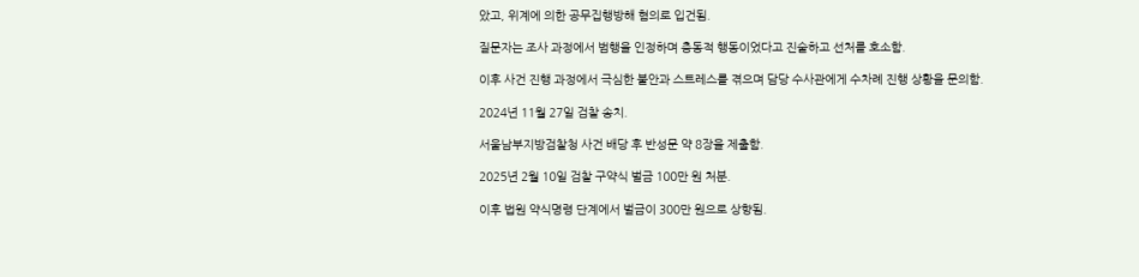았고, 위계에 의한 공무집행방해 혐의로 입건됨.

질문자는 조사 과정에서 범행을 인정하며 충동적 행동이었다고 진술하고 선처를 호소함.

이후 사건 진행 과정에서 극심한 불안과 스트레스를 겪으며 담당 수사관에게 수차례 진행 상황을 문의함.

2024년 11월 27일 검찰 송치.

서울남부지방검찰청 사건 배당 후 반성문 약 8장을 제출함.

2025년 2월 10일 검찰 구약식 벌금 100만 원 처분.

이후 법원 약식명령 단계에서 벌금이 300만 원으로 상향됨.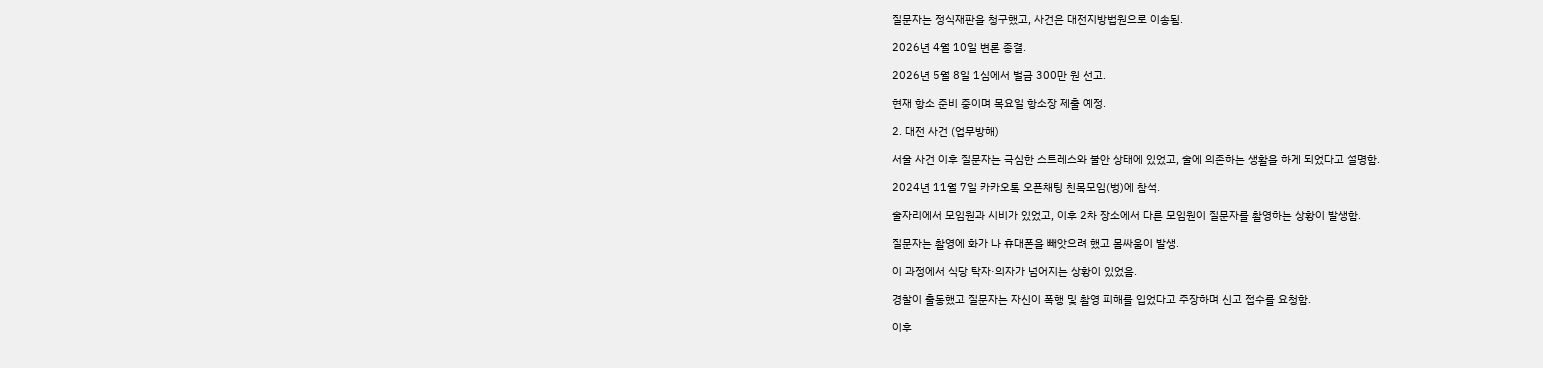질문자는 정식재판을 청구했고, 사건은 대전지방법원으로 이송됨.

2026년 4월 10일 변론 종결.

2026년 5월 8일 1심에서 벌금 300만 원 선고.

현재 항소 준비 중이며 목요일 항소장 제출 예정.

2. 대전 사건 (업무방해)

서울 사건 이후 질문자는 극심한 스트레스와 불안 상태에 있었고, 술에 의존하는 생활을 하게 되었다고 설명함.

2024년 11월 7일 카카오톡 오픈채팅 친목모임(벙)에 참석.

술자리에서 모임원과 시비가 있었고, 이후 2차 장소에서 다른 모임원이 질문자를 촬영하는 상황이 발생함.

질문자는 촬영에 화가 나 휴대폰을 빼앗으려 했고 몸싸움이 발생.

이 과정에서 식당 탁자·의자가 넘어지는 상황이 있었음.

경찰이 출동했고 질문자는 자신이 폭행 및 촬영 피해를 입었다고 주장하며 신고 접수를 요청함.

이후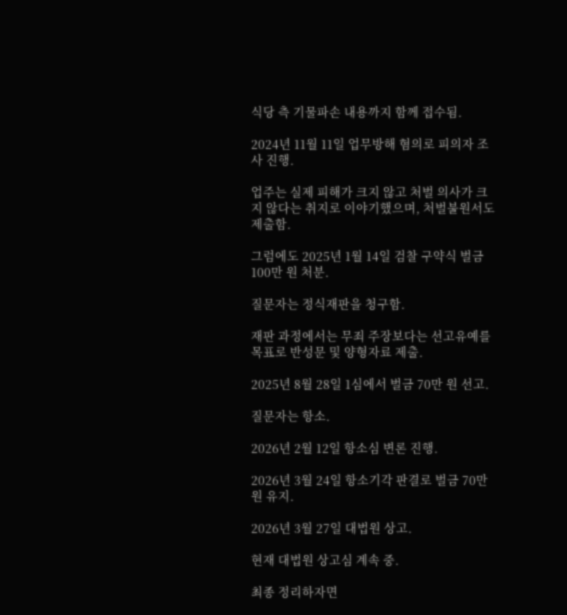식당 측 기물파손 내용까지 함께 접수됨.

2024년 11월 11일 업무방해 혐의로 피의자 조사 진행.

업주는 실제 피해가 크지 않고 처벌 의사가 크지 않다는 취지로 이야기했으며, 처벌불원서도 제출함.

그럼에도 2025년 1월 14일 검찰 구약식 벌금 100만 원 처분.

질문자는 정식재판을 청구함.

재판 과정에서는 무죄 주장보다는 선고유예를 목표로 반성문 및 양형자료 제출.

2025년 8월 28일 1심에서 벌금 70만 원 선고.

질문자는 항소.

2026년 2월 12일 항소심 변론 진행.

2026년 3월 24일 항소기각 판결로 벌금 70만 원 유지.

2026년 3월 27일 대법원 상고.

현재 대법원 상고심 계속 중.

최종 정리하자면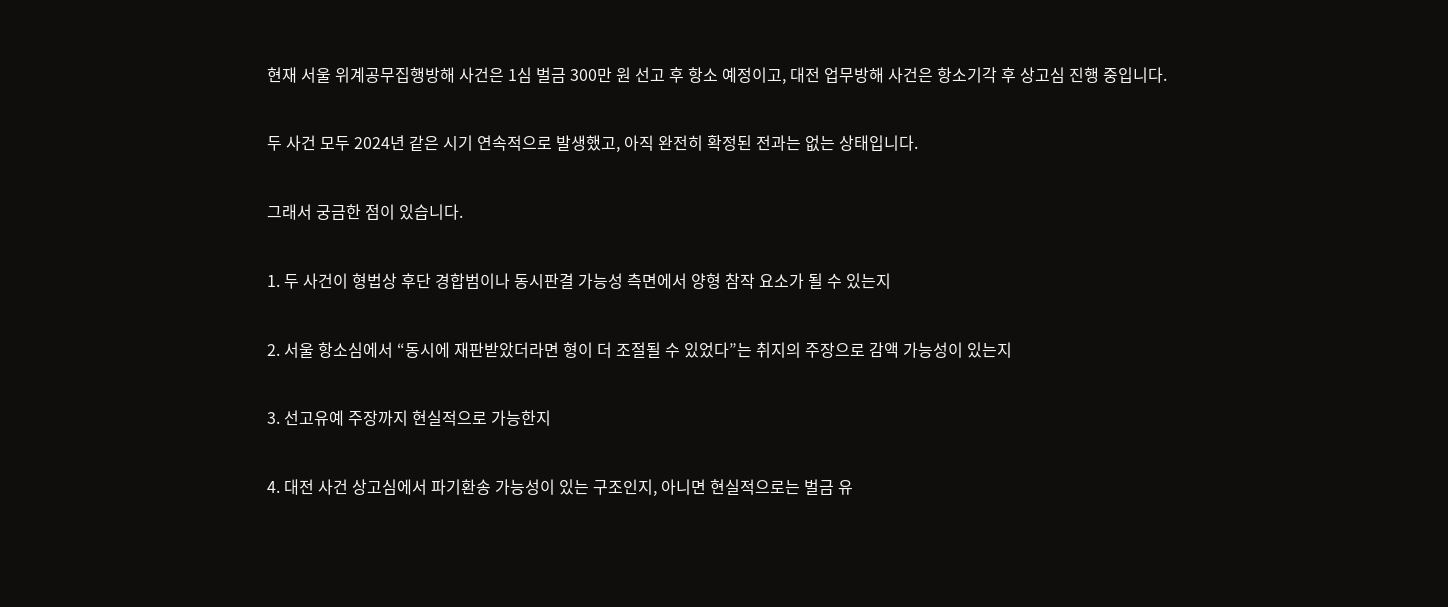현재 서울 위계공무집행방해 사건은 1심 벌금 300만 원 선고 후 항소 예정이고, 대전 업무방해 사건은 항소기각 후 상고심 진행 중입니다.

두 사건 모두 2024년 같은 시기 연속적으로 발생했고, 아직 완전히 확정된 전과는 없는 상태입니다.

그래서 궁금한 점이 있습니다.

1. 두 사건이 형법상 후단 경합범이나 동시판결 가능성 측면에서 양형 참작 요소가 될 수 있는지

2. 서울 항소심에서 “동시에 재판받았더라면 형이 더 조절될 수 있었다”는 취지의 주장으로 감액 가능성이 있는지

3. 선고유예 주장까지 현실적으로 가능한지

4. 대전 사건 상고심에서 파기환송 가능성이 있는 구조인지, 아니면 현실적으로는 벌금 유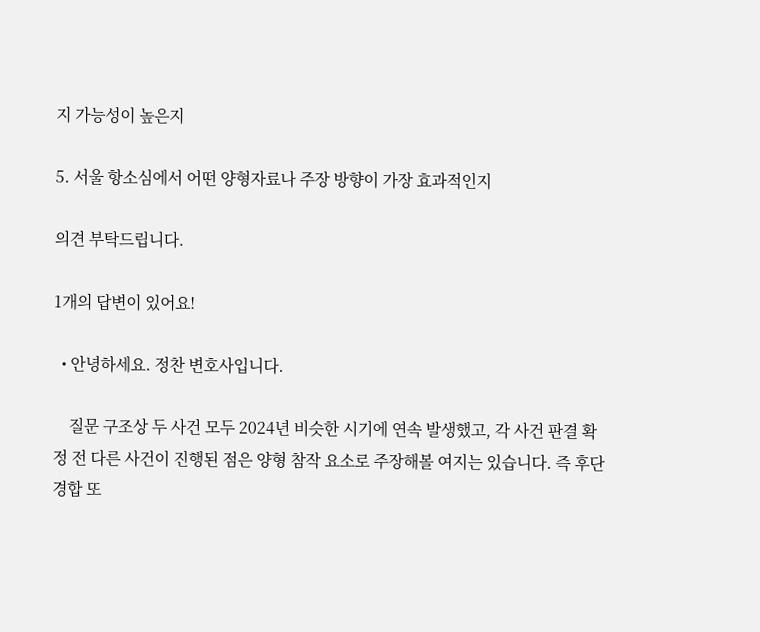지 가능성이 높은지

5. 서울 항소심에서 어떤 양형자료나 주장 방향이 가장 효과적인지

의견 부탁드립니다.

1개의 답변이 있어요!

  • 안녕하세요. 정찬 변호사입니다.

    질문 구조상 두 사건 모두 2024년 비슷한 시기에 연속 발생했고, 각 사건 판결 확정 전 다른 사건이 진행된 점은 양형 참작 요소로 주장해볼 여지는 있습니다. 즉 후단 경합 또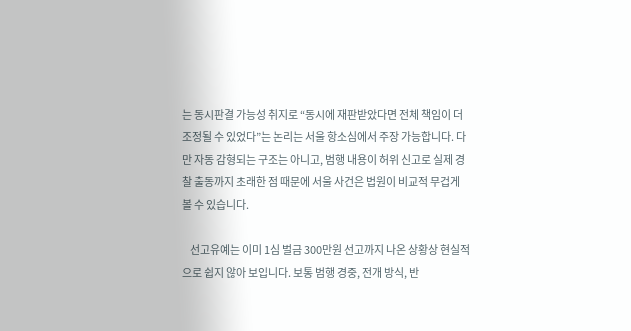는 동시판결 가능성 취지로 “동시에 재판받았다면 전체 책임이 더 조정될 수 있었다”는 논리는 서울 항소심에서 주장 가능합니다. 다만 자동 감형되는 구조는 아니고, 범행 내용이 허위 신고로 실제 경찰 출동까지 초래한 점 때문에 서울 사건은 법원이 비교적 무겁게 볼 수 있습니다.

    선고유예는 이미 1심 벌금 300만원 선고까지 나온 상황상 현실적으로 쉽지 않아 보입니다. 보통 범행 경중, 전개 방식, 반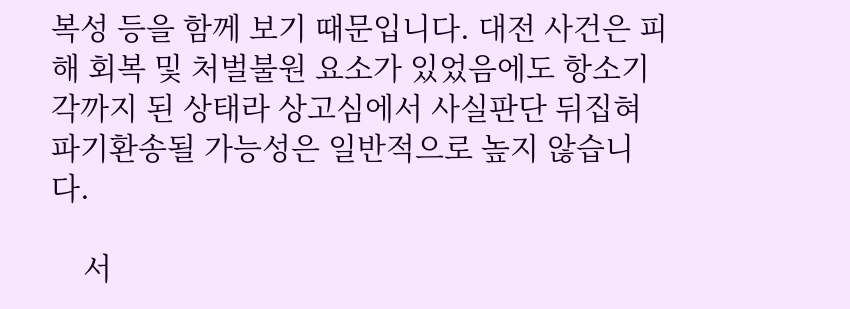복성 등을 함께 보기 때문입니다. 대전 사건은 피해 회복 및 처벌불원 요소가 있었음에도 항소기각까지 된 상태라 상고심에서 사실판단 뒤집혀 파기환송될 가능성은 일반적으로 높지 않습니다.

    서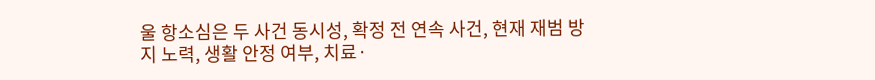울 항소심은 두 사건 동시성, 확정 전 연속 사건, 현재 재범 방지 노력, 생활 안정 여부, 치료·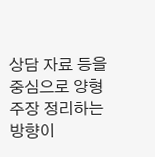상담 자료 등을 중심으로 양형 주장 정리하는 방향이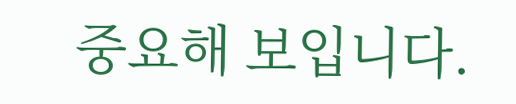중요해 보입니다.